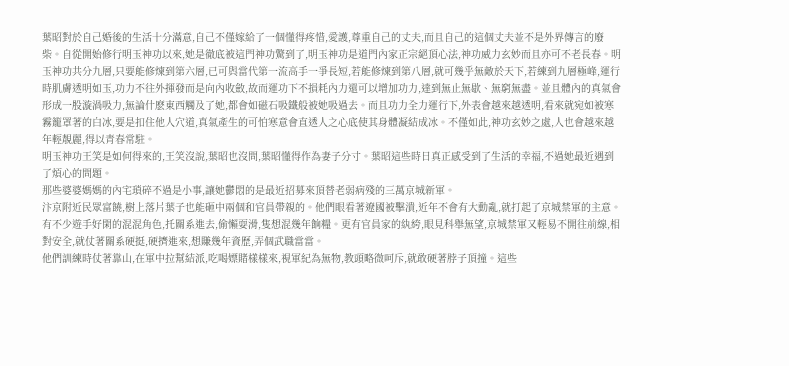葉昭對於自己婚後的生活十分滿意,自己不僅嫁給了一個懂得疼惜,愛護,尊重自己的丈夫,而且自己的這個丈夫並不是外界傳言的廢柴。自從開始修行明玉神功以來,她是徹底被這門神功驚到了,明玉神功是道門內家正宗絕頂心法,神功威力玄妙而且亦可不老長春。明玉神功共分九層,只要能修煉到第六層,已可與當代第一流高手一爭長短,若能修煉到第八層,就可幾乎無敵於天下,若練到九層極峰,運行時肌膚透明如玉,功力不往外揮發而是向內收斂,故而運功下不損耗內力還可以增加功力,達到無止無歇、無窮無盡。並且體內的真氣會形成一股漩渦吸力,無論什麽東西觸及了她,都會如磁石吸鐵般被她吸過去。而且功力全力運行下,外表會越來越透明,看來就宛如被寒霧籠罩著的白冰,要是扣住他人穴道,真氣產生的可怕寒意會直透人之心底使其身體凝結成冰。不僅如此,神功玄妙之處,人也會越來越年輕靚麗,得以青春常駐。
明玉神功王笑是如何得來的,王笑沒說,葉昭也沒問,葉昭懂得作為妻子分寸。葉昭這些時日真正感受到了生活的幸福,不過她最近遇到了煩心的問題。
那些婆婆媽媽的內宅瑣碎不過是小事,讓她鬱悶的是最近招募來頂替老弱病殘的三萬京城新軍。
汴京附近民眾富饒,樹上落片葉子也能砸中兩個和官員帶親的。他們眼看著遼國被擊潰,近年不會有大動亂,就打起了京城禁軍的主意。有不少遊手好閑的混混角色,托關系進去,偷懶耍滑,隻想混幾年餉糧。更有官員家的紈絝,眼見科舉無望,京城禁軍又輕易不開往前線,相對安全,就仗著關系硬挺,硬擠進來,想賺幾年資歷,弄個武職當當。
他們訓練時仗著靠山,在軍中拉幫結派,吃喝嫖賭樣樣來,視軍紀為無物,教頭略微呵斥,就敢硬著脖子頂撞。這些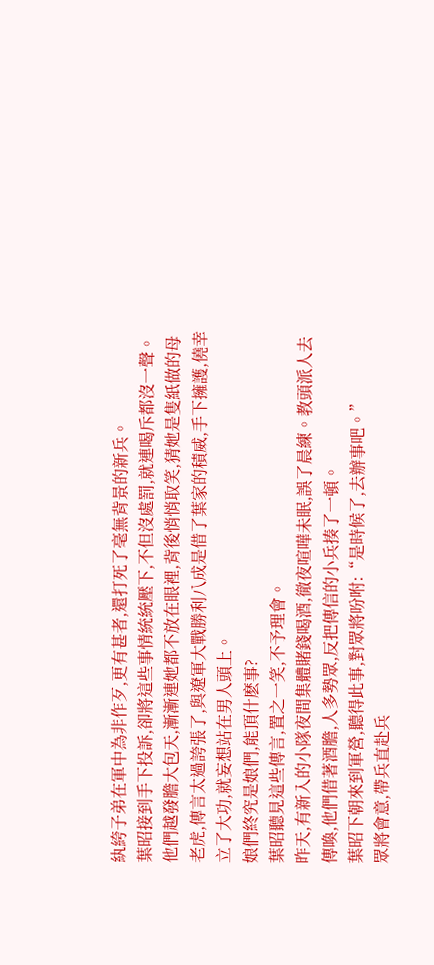紈絝子弟在軍中為非作歹,更有甚者,還打死了毫無背景的新兵。
葉昭接到手下投訴,卻將這些事情統統壓下,不但沒處罰,就連喝斥都沒一聲。
他們越發膽大包天,漸漸連她都不放在眼裡,背後悄悄取笑,猜她是隻紙做的母老虎,傳言太過誇張了,與遼軍大戰勝利八成是借了葉家的積威,手下擁護,僥幸立了大功,就妄想站在男人頭上。
娘們終究是娘們,能頂什麽事?
葉昭聽見這些傳言,置之一笑,不予理會。
昨天,有新入的小隊夜間集體賭錢喝酒,徹夜喧嘩未眠,誤了晨練。教頭派人去傳喚,他們借著酒膽,人多勢眾,反把傳信的小兵揍了一頓。
葉昭下朝來到軍營,聽得此事,對眾將吩咐:“是時候了,去辦事吧。”
眾將會意,帶兵直赴兵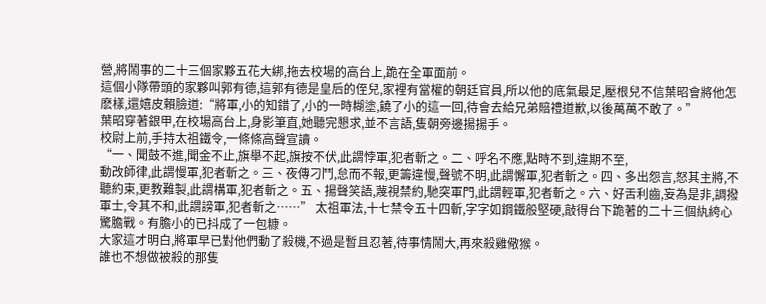營,將鬧事的二十三個家夥五花大綁,拖去校場的高台上,跪在全軍面前。
這個小隊帶頭的家夥叫郭有德,這郭有德是皇后的侄兒,家裡有當權的朝廷官員,所以他的底氣最足,壓根兒不信葉昭會將他怎麽樣,還嬉皮賴臉道:“將軍,小的知錯了,小的一時糊塗,饒了小的這一回,待會去給兄弟賠禮道歉,以後萬萬不敢了。”
葉昭穿著銀甲,在校場高台上,身影筆直,她聽完懇求,並不言語,隻朝旁邊揚揚手。
校尉上前,手持太祖鐵令,一條條高聲宣讀。
“一、聞鼓不進,聞金不止,旗舉不起,旗按不伏,此謂悖軍,犯者斬之。二、呼名不應,點時不到,違期不至,
動改師律,此謂慢軍,犯者斬之。三、夜傳刁鬥,怠而不報,更籌違慢,聲號不明,此謂懈軍,犯者斬之。四、多出怨言,怒其主將,不聽約束,更教難製,此謂構軍,犯者斬之。五、揚聲笑語,蔑視禁約,馳突軍門,此謂輕軍,犯者斬之。六、好舌利齒,妄為是非,調撥軍士,令其不和,此謂謗軍,犯者斬之……” 太祖軍法,十七禁令五十四斬,字字如鋼鐵般堅硬,敲得台下跪著的二十三個紈絝心驚膽戰。有膽小的已抖成了一包糠。
大家這才明白,將軍早已對他們動了殺機,不過是暫且忍著,待事情鬧大,再來殺雞儆猴。
誰也不想做被殺的那隻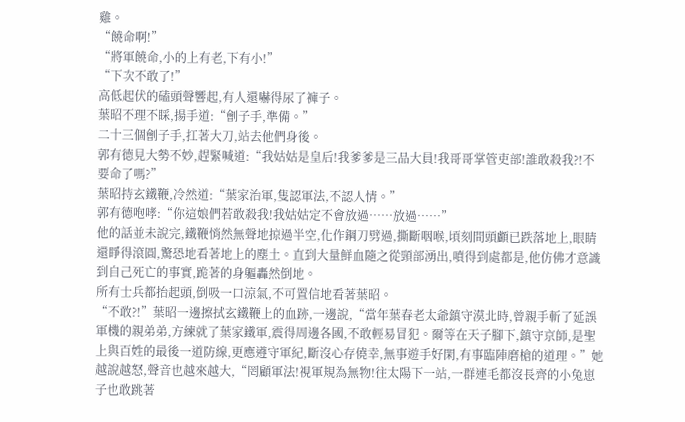雞。
“饒命啊!”
“將軍饒命,小的上有老,下有小!”
“下次不敢了!”
高低起伏的磕頭聲響起,有人還嚇得尿了褲子。
葉昭不理不睬,揚手道:“劊子手,準備。”
二十三個劊子手,扛著大刀,站去他們身後。
郭有德見大勢不妙,趕緊喊道:“我姑姑是皇后!我爹爹是三品大員!我哥哥掌管吏部!誰敢殺我?!不要命了嗎?”
葉昭持玄鐵鞭,冷然道:“葉家治軍,隻認軍法,不認人情。”
郭有德咆哮:“你這娘們若敢殺我!我姑姑定不會放過……放過……”
他的話並未說完,鐵鞭悄然無聲地掠過半空,化作鋼刀劈過,撕斷咽喉,頃刻間頭顱已跌落地上,眼睛還睜得滾圓,驚恐地看著地上的塵土。直到大量鮮血隨之從頸部湧出,噴得到處都是,他仿佛才意識到自己死亡的事實,跪著的身軀轟然倒地。
所有士兵都抬起頭,倒吸一口涼氣,不可置信地看著葉昭。
“不敢?!”葉昭一邊擦拭玄鐵鞭上的血跡,一邊說,“當年葉春老太爺鎮守漠北時,曾親手斬了延誤軍機的親弟弟,方練就了葉家鐵軍,震得周邊各國,不敢輕易冒犯。爾等在天子腳下,鎮守京師,是聖上與百姓的最後一道防線,更應遵守軍紀,斷沒心存僥幸,無事遊手好閑,有事臨陣磨槍的道理。”她越說越怒,聲音也越來越大,“罔顧軍法!視軍規為無物!往太陽下一站,一群連毛都沒長齊的小兔崽子也敢跳著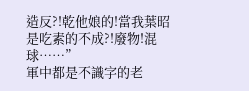造反?!乾他娘的!當我葉昭是吃素的不成?!廢物!混球……”
軍中都是不識字的老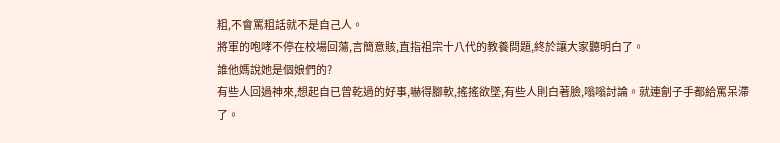粗,不會罵粗話就不是自己人。
將軍的咆哮不停在校場回蕩,言簡意賅,直指祖宗十八代的教養問題,終於讓大家聽明白了。
誰他媽說她是個娘們的?
有些人回過神來,想起自已曾乾過的好事,嚇得腳軟,搖搖欲墜,有些人則白著臉,嗡嗡討論。就連劊子手都給罵呆滯了。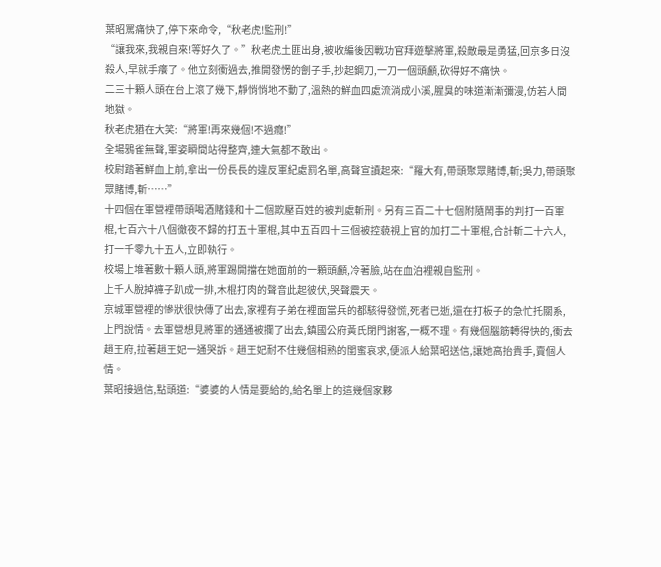葉昭罵痛快了,停下來命令,“秋老虎!監刑!”
“讓我來,我親自來!等好久了。”秋老虎土匪出身,被收編後因戰功官拜遊擊將軍,殺敵最是勇猛,回京多日沒殺人,早就手癢了。他立刻衝過去,推開發愣的劊子手,抄起鋼刀,一刀一個頭顱,砍得好不痛快。
二三十顆人頭在台上滾了幾下,靜悄悄地不動了,溫熱的鮮血四處流淌成小溪,腥臭的味道漸漸彌漫,仿若人間地獄。
秋老虎猶在大笑:“將軍!再來幾個!不過癮!”
全場鴉雀無聲,軍姿瞬間站得整齊,連大氣都不敢出。
校尉踏著鮮血上前,拿出一份長長的違反軍紀處罰名單,高聲宣讀起來:“羅大有,帶頭聚眾賭博,斬;吳力,帶頭聚眾賭博,斬……”
十四個在軍營裡帶頭喝酒賭錢和十二個欺壓百姓的被判處斬刑。另有三百二十七個附隨鬧事的判打一百軍棍,七百六十八個徹夜不歸的打五十軍棍,其中五百四十三個被控藐視上官的加打二十軍棍,合計斬二十六人,打一千零九十五人,立即執行。
校場上堆著數十顆人頭,將軍踢開擋在她面前的一顆頭顱,冷著臉,站在血泊裡親自監刑。
上千人脫掉褲子趴成一排,木棍打肉的聲音此起彼伏,哭聲震天。
京城軍營裡的慘狀很快傳了出去,家裡有子弟在裡面當兵的都駭得發慌,死者已逝,還在打板子的急忙托關系,上門說情。去軍營想見將軍的通通被攔了出去,鎮國公府黃氏閉門謝客,一概不理。有幾個腦筋轉得快的,衝去趙王府,拉著趙王妃一通哭訴。趙王妃耐不住幾個相熟的閨蜜哀求,便派人給葉昭送信,讓她高抬貴手,賣個人情。
葉昭接過信,點頭道:“婆婆的人情是要給的,給名單上的這幾個家夥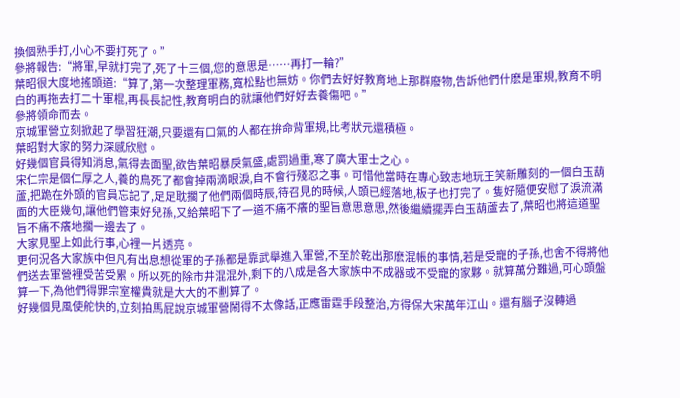換個熟手打,小心不要打死了。”
參將報告:“將軍,早就打完了,死了十三個,您的意思是……再打一輪?”
葉昭很大度地搖頭道:“算了,第一次整理軍務,寬松點也無妨。你們去好好教育地上那群廢物,告訴他們什麽是軍規,教育不明白的再拖去打二十軍棍,再長長記性,教育明白的就讓他們好好去養傷吧。”
參將領命而去。
京城軍營立刻掀起了學習狂潮,只要還有口氣的人都在拚命背軍規,比考狀元還積極。
葉昭對大家的努力深感欣慰。
好幾個官員得知消息,氣得去面聖,欲告葉昭暴戾氣盛,處罰過重,寒了廣大軍士之心。
宋仁宗是個仁厚之人,養的鳥死了都會掉兩滴眼淚,自不會行殘忍之事。可惜他當時在專心致志地玩王笑新雕刻的一個白玉葫蘆,把跪在外頭的官員忘記了,足足耽擱了他們兩個時辰,待召見的時候,人頭已經落地,板子也打完了。隻好隨便安慰了淚流滿面的大臣幾句,讓他們管束好兒孫,又給葉昭下了一道不痛不癢的聖旨意思意思,然後繼續擺弄白玉葫蘆去了,葉昭也將這道聖旨不痛不癢地擱一邊去了。
大家見聖上如此行事,心裡一片透亮。
更何況各大家族中但凡有出息想從軍的子孫都是靠武舉進入軍營,不至於乾出那麽混帳的事情,若是受寵的子孫,也舍不得將他們送去軍營裡受苦受累。所以死的除市井混混外,剩下的八成是各大家族中不成器或不受寵的家夥。就算萬分難過,可心頭盤算一下,為他們得罪宗室權貴就是大大的不劃算了。
好幾個見風使舵快的,立刻拍馬屁說京城軍營鬧得不太像話,正應雷霆手段整治,方得保大宋萬年江山。還有腦子沒轉過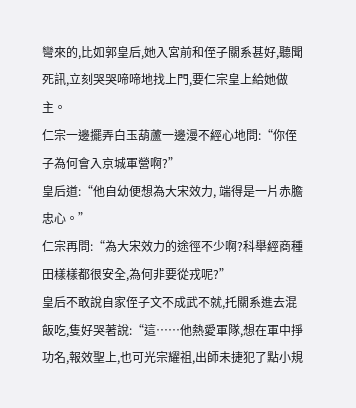彎來的,比如郭皇后,她入宮前和侄子關系甚好,聽聞死訊,立刻哭哭啼啼地找上門,要仁宗皇上給她做主。
仁宗一邊擺弄白玉葫蘆一邊漫不經心地問:“你侄子為何會入京城軍營啊?”
皇后道:“他自幼便想為大宋效力, 端得是一片赤膽忠心。”
仁宗再問:“為大宋效力的途徑不少啊?科舉經商種田樣樣都很安全,為何非要從戎呢?”
皇后不敢說自家侄子文不成武不就,托關系進去混飯吃,隻好哭著說:“這……他熱愛軍隊,想在軍中掙功名,報效聖上,也可光宗耀祖,出師未捷犯了點小規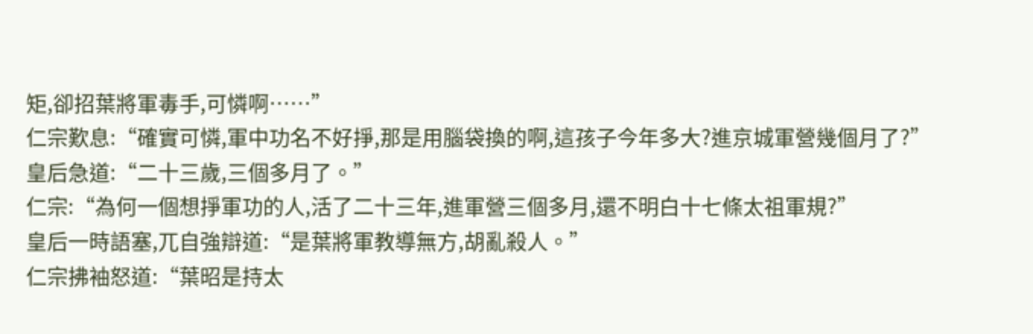矩,卻招葉將軍毒手,可憐啊……”
仁宗歎息:“確實可憐,軍中功名不好掙,那是用腦袋換的啊,這孩子今年多大?進京城軍營幾個月了?”
皇后急道:“二十三歲,三個多月了。”
仁宗:“為何一個想掙軍功的人,活了二十三年,進軍營三個多月,還不明白十七條太祖軍規?”
皇后一時語塞,兀自強辯道:“是葉將軍教導無方,胡亂殺人。”
仁宗拂袖怒道:“葉昭是持太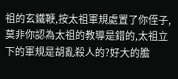祖的玄鐵鞭,按太祖軍規處置了你侄子,莫非你認為太祖的教導是錯的,太祖立下的軍規是胡亂殺人的?好大的膽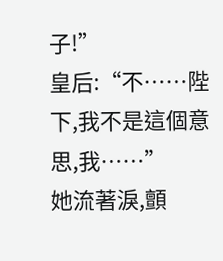子!”
皇后:“不……陛下,我不是這個意思,我……”
她流著淚,顫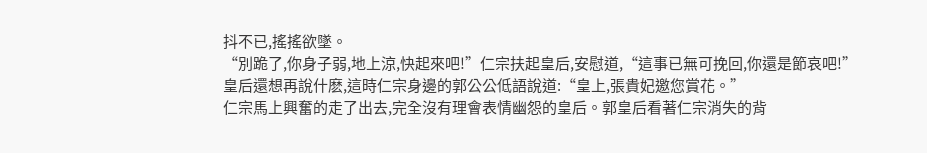抖不已,搖搖欲墜。
“別跪了,你身子弱,地上涼,快起來吧!”仁宗扶起皇后,安慰道,“這事已無可挽回,你還是節哀吧!”
皇后還想再說什麽,這時仁宗身邊的郭公公低語說道:“皇上,張貴妃邀您賞花。”
仁宗馬上興奮的走了出去,完全沒有理會表情幽怨的皇后。郭皇后看著仁宗消失的背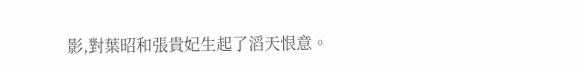影,對葉昭和張貴妃生起了滔天恨意。